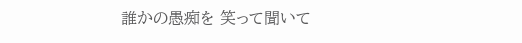誰かの愚痴を 笑って聞いて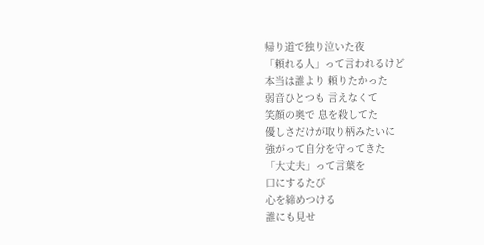帰り道で独り泣いた夜
「頼れる人」って言われるけど
本当は誰より 頼りたかった
弱音ひとつも 言えなくて
笑顔の奥で 息を殺してた
優しさだけが取り柄みたいに
強がって自分を守ってきた
「大丈夫」って言葉を
口にするたび
心を締めつける
誰にも見せ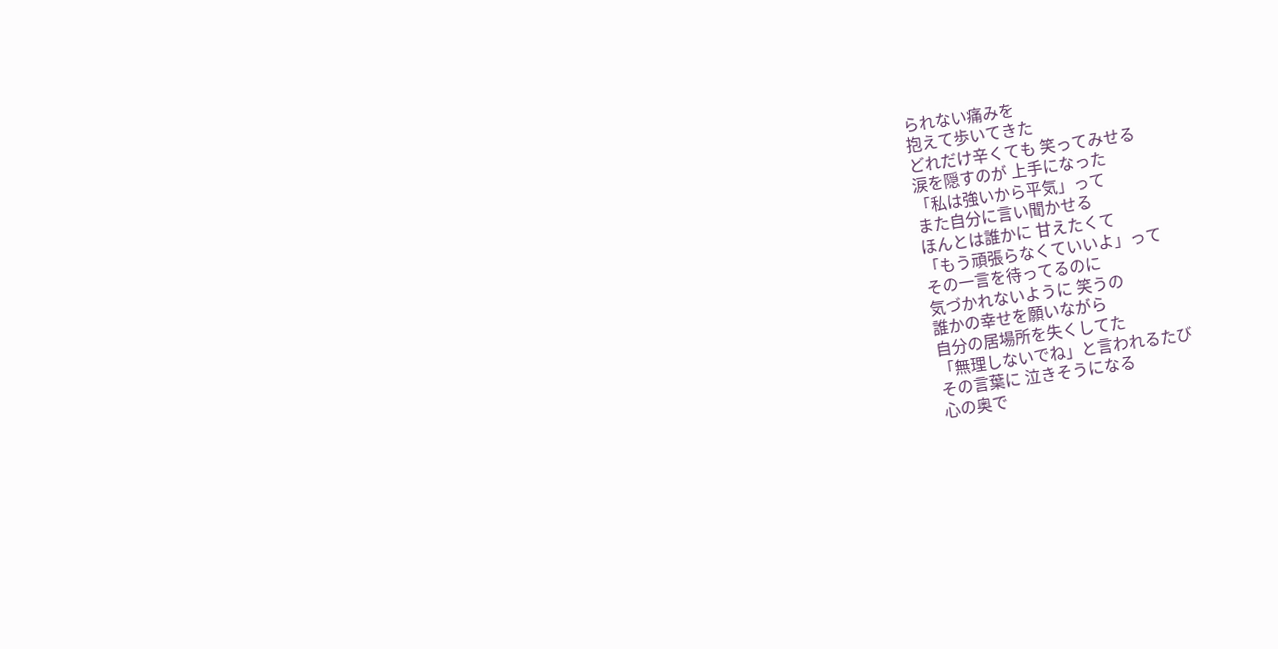られない痛みを
抱えて歩いてきた
どれだけ辛くても 笑ってみせる
涙を隠すのが 上手になった
「私は強いから平気」って
また自分に言い聞かせる
ほんとは誰かに 甘えたくて
「もう頑張らなくていいよ」って
その一言を待ってるのに
気づかれないように 笑うの
誰かの幸せを願いながら
自分の居場所を失くしてた
「無理しないでね」と言われるたび
その言葉に 泣きそうになる
心の奥で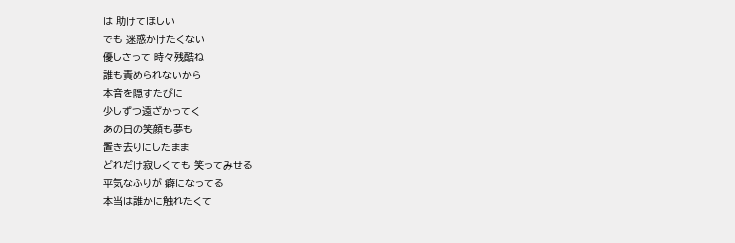は 助けてほしい
でも 迷惑かけたくない
優しさって 時々残酷ね
誰も責められないから
本音を隠すたびに
少しずつ遠ざかってく
あの日の笑顔も夢も
置き去りにしたまま
どれだけ寂しくても 笑ってみせる
平気なふりが 癖になってる
本当は誰かに触れたくて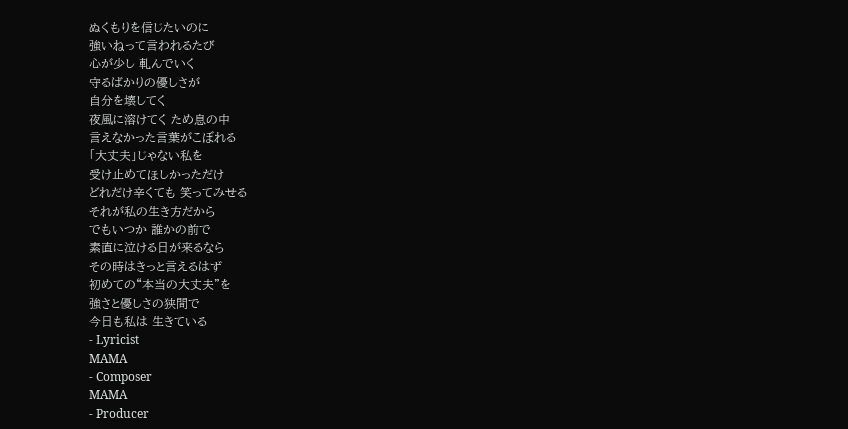ぬくもりを信じたいのに
強いねって言われるたび
心が少し 軋んでいく
守るばかりの優しさが
自分を壊してく
夜風に溶けてく ため息の中
言えなかった言葉がこぼれる
「大丈夫」じゃない私を
受け止めてほしかっただけ
どれだけ辛くても 笑ってみせる
それが私の生き方だから
でもいつか 誰かの前で
素直に泣ける日が来るなら
その時はきっと言えるはず
初めての“本当の大丈夫”を
強さと優しさの狭間で
今日も私は 生きている
- Lyricist
MAMA
- Composer
MAMA
- Producer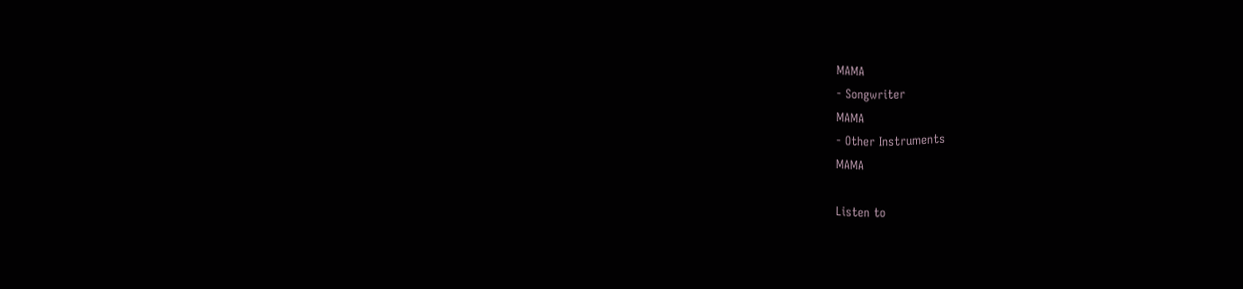MAMA
- Songwriter
MAMA
- Other Instruments
MAMA

Listen to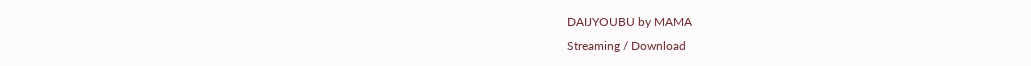DAIJYOUBU by MAMA
Streaming / Download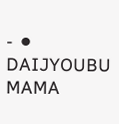- ⚫
DAIJYOUBU
MAMA